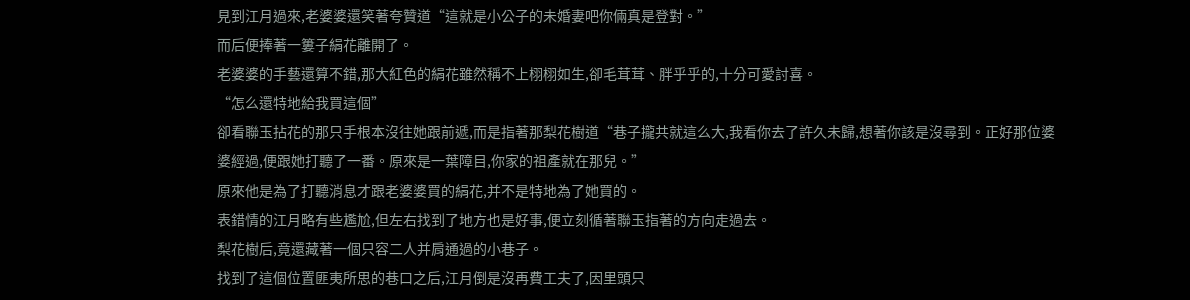見到江月過來,老婆婆還笑著夸贊道“這就是小公子的未婚妻吧你倆真是登對。”
而后便捧著一簍子絹花離開了。
老婆婆的手藝還算不錯,那大紅色的絹花雖然稱不上栩栩如生,卻毛茸茸、胖乎乎的,十分可愛討喜。
“怎么還特地給我買這個”
卻看聯玉拈花的那只手根本沒往她跟前遞,而是指著那梨花樹道“巷子攏共就這么大,我看你去了許久未歸,想著你該是沒尋到。正好那位婆婆經過,便跟她打聽了一番。原來是一葉障目,你家的祖產就在那兒。”
原來他是為了打聽消息才跟老婆婆買的絹花,并不是特地為了她買的。
表錯情的江月略有些尷尬,但左右找到了地方也是好事,便立刻循著聯玉指著的方向走過去。
梨花樹后,竟還藏著一個只容二人并肩通過的小巷子。
找到了這個位置匪夷所思的巷口之后,江月倒是沒再費工夫了,因里頭只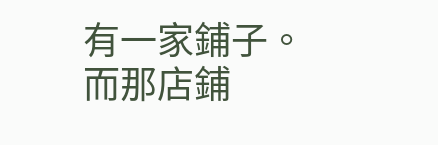有一家鋪子。
而那店鋪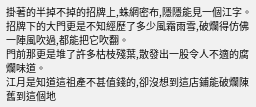掛著的半掉不掉的招牌上,蛛網密布,隱隱能見一個江字。
招牌下的大門更是不知經歷了多少風霜雨雪,破爛得仿佛一陣風吹過,都能把它吹翻。
門前那更是堆了許多枯枝殘葉,散發出一股令人不適的腐爛味道。
江月是知道這祖產不甚值錢的,卻沒想到這店鋪能破爛陳舊到這個地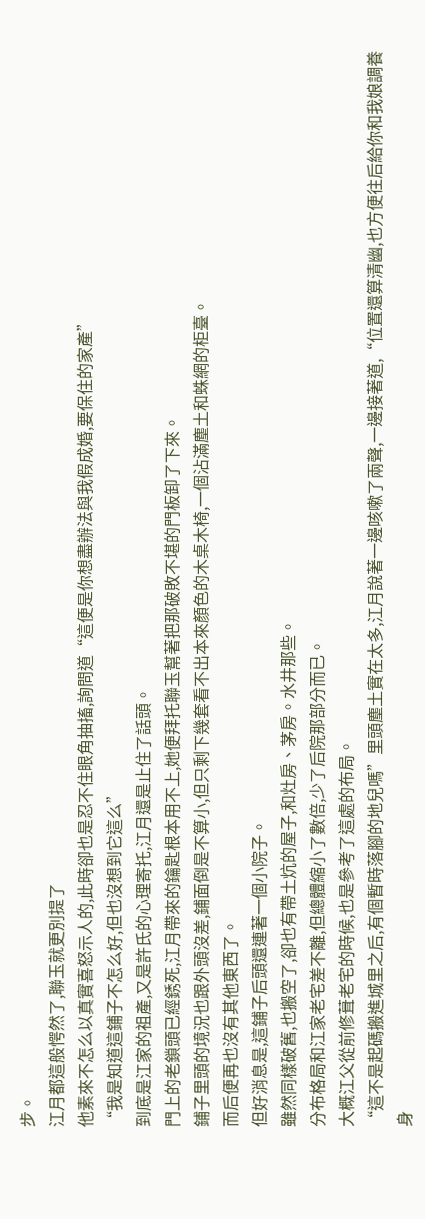步。
江月都這般愕然了,聯玉就更別提了
他素來不怎么以真實喜怒示人的,此時卻也是忍不住眼角抽搐,詢問道“這便是你想盡辦法與我假成婚,要保住的家產”
“我是知道這鋪子不怎么好,但也沒想到它這么”
到底是江家的祖產,又是許氏的心理寄托,江月還是止住了話頭。
門上的老鎖頭已經銹死,江月帶來的鑰匙根本用不上,她便拜托聯玉幫著把那破敗不堪的門板卸了下來。
鋪子里頭的境況也跟外頭沒差,鋪面倒是不算小,但只剩下幾套看不出本來顏色的木桌木椅,一個沾滿塵土和蛛網的柜臺。
而后便再也沒有其他東西了。
但好消息是,這鋪子后頭還連著一個小院子。
雖然同樣破舊,也搬空了,卻也有帶土炕的屋子,和灶房、茅房。水井那些。
分布格局和江家老宅差不離,但總體縮小了數倍,少了后院那部分而已。
大概江父從前修葺老宅的時候,也是參考了這處的布局。
“這不是起碼搬進城里之后,有個暫時落腳的地兒嗎”里頭塵土實在太多,江月說著一邊咳嗽了兩聲,一邊接著道,“位置還算清幽,也方便往后給你和我娘調養身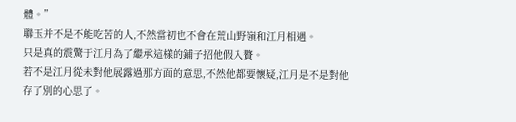體。”
聯玉并不是不能吃苦的人,不然當初也不會在荒山野嶺和江月相遇。
只是真的震驚于江月為了繼承這樣的鋪子招他假入贅。
若不是江月從未對他展露過那方面的意思,不然他都要懷疑,江月是不是對他存了別的心思了。